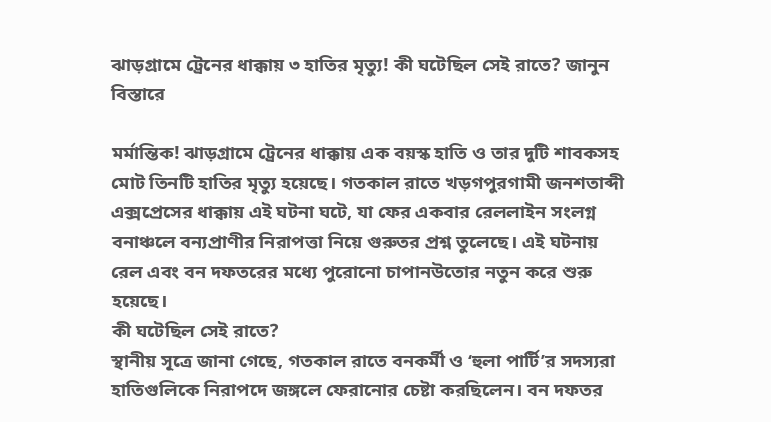ঝাড়গ্রামে ট্রেনের ধাক্কায় ৩ হাতির মৃত্যু! কী ঘটেছিল সেই রাতে? জানুন বিস্তারে

মর্মান্তিক! ঝাড়গ্রামে ট্রেনের ধাক্কায় এক বয়স্ক হাতি ও তার দুটি শাবকসহ মোট তিনটি হাতির মৃত্যু হয়েছে। গতকাল রাতে খড়গপুরগামী জনশতাব্দী এক্সপ্রেসের ধাক্কায় এই ঘটনা ঘটে, যা ফের একবার রেললাইন সংলগ্ন বনাঞ্চলে বন্যপ্রাণীর নিরাপত্তা নিয়ে গুরুতর প্রশ্ন তুলেছে। এই ঘটনায় রেল এবং বন দফতরের মধ্যে পুরোনো চাপানউতোর নতুন করে শুরু হয়েছে।
কী ঘটেছিল সেই রাতে?
স্থানীয় সূত্রে জানা গেছে, গতকাল রাতে বনকর্মী ও ‘হুলা পার্টি’র সদস্যরা হাতিগুলিকে নিরাপদে জঙ্গলে ফেরানোর চেষ্টা করছিলেন। বন দফতর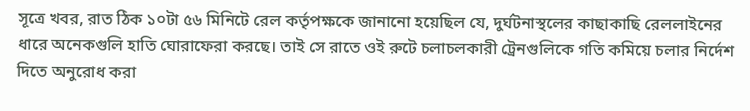সূত্রে খবর, রাত ঠিক ১০টা ৫৬ মিনিটে রেল কর্তৃপক্ষকে জানানো হয়েছিল যে, দুর্ঘটনাস্থলের কাছাকাছি রেললাইনের ধারে অনেকগুলি হাতি ঘোরাফেরা করছে। তাই সে রাতে ওই রুটে চলাচলকারী ট্রেনগুলিকে গতি কমিয়ে চলার নির্দেশ দিতে অনুরোধ করা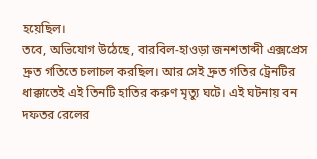হয়েছিল।
তবে, অভিযোগ উঠেছে, বারবিল-হাওড়া জনশতাব্দী এক্সপ্রেস দ্রুত গতিতে চলাচল করছিল। আর সেই দ্রুত গতির ট্রেনটির ধাক্কাতেই এই তিনটি হাতির করুণ মৃত্যু ঘটে। এই ঘটনায় বন দফতর রেলের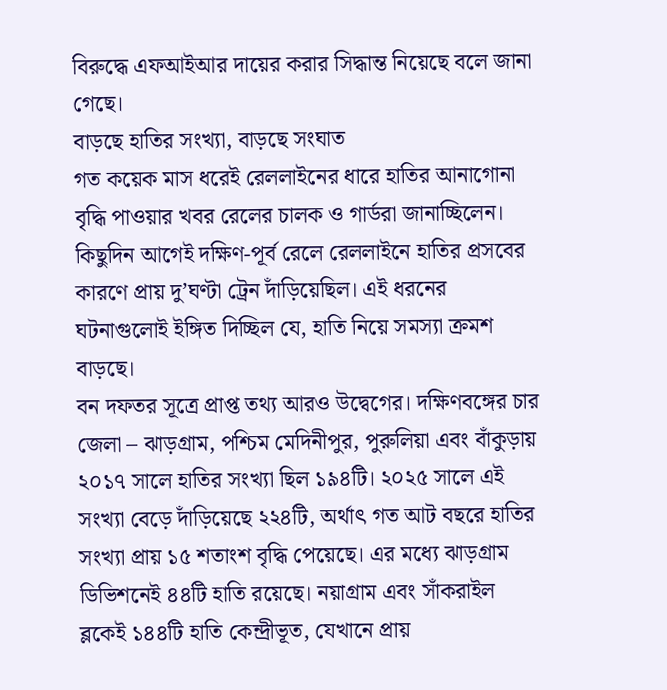বিরুদ্ধে এফআইআর দায়ের করার সিদ্ধান্ত নিয়েছে বলে জানা গেছে।
বাড়ছে হাতির সংখ্যা, বাড়ছে সংঘাত
গত কয়েক মাস ধরেই রেললাইনের ধারে হাতির আনাগোনা বৃদ্ধি পাওয়ার খবর রেলের চালক ও গার্ডরা জানাচ্ছিলেন। কিছুদিন আগেই দক্ষিণ-পূর্ব রেলে রেললাইনে হাতির প্রসবের কারণে প্রায় দু’ঘণ্টা ট্রেন দাঁড়িয়েছিল। এই ধরনের ঘটনাগুলোই ইঙ্গিত দিচ্ছিল যে, হাতি নিয়ে সমস্যা ক্রমশ বাড়ছে।
বন দফতর সূত্রে প্রাপ্ত তথ্য আরও উদ্বেগের। দক্ষিণবঙ্গের চার জেলা – ঝাড়গ্রাম, পশ্চিম মেদিনীপুর, পুরুলিয়া এবং বাঁকুড়ায় ২০১৭ সালে হাতির সংখ্যা ছিল ১৯৪টি। ২০২৫ সালে এই সংখ্যা বেড়ে দাঁড়িয়েছে ২২৪টি, অর্থাৎ গত আট বছরে হাতির সংখ্যা প্রায় ১৫ শতাংশ বৃদ্ধি পেয়েছে। এর মধ্যে ঝাড়গ্রাম ডিভিশনেই ৪৪টি হাতি রয়েছে। নয়াগ্রাম এবং সাঁকরাইল ব্লকেই ১৪৪টি হাতি কেন্দ্রীভূত, যেখানে প্রায়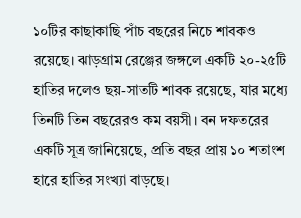১০টির কাছাকাছি পাঁচ বছরের নিচে শাবকও রয়েছে। ঝাড়গ্রাম রেঞ্জের জঙ্গলে একটি ২০-২৫টি হাতির দলেও ছয়-সাতটি শাবক রয়েছে, যার মধ্যে তিনটি তিন বছরেরও কম বয়সী। বন দফতরের একটি সূত্র জানিয়েছে, প্রতি বছর প্রায় ১০ শতাংশ হারে হাতির সংখ্যা বাড়ছে।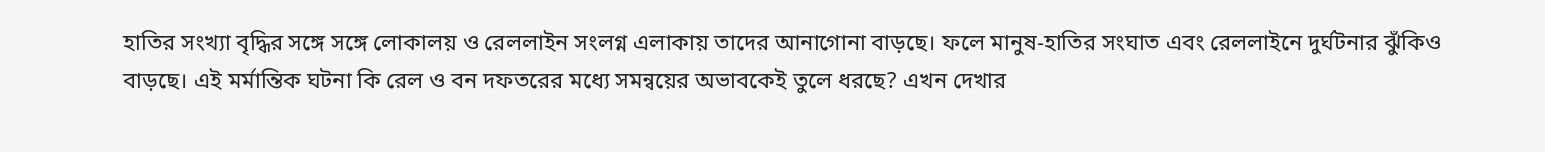হাতির সংখ্যা বৃদ্ধির সঙ্গে সঙ্গে লোকালয় ও রেললাইন সংলগ্ন এলাকায় তাদের আনাগোনা বাড়ছে। ফলে মানুষ-হাতির সংঘাত এবং রেললাইনে দুর্ঘটনার ঝুঁকিও বাড়ছে। এই মর্মান্তিক ঘটনা কি রেল ও বন দফতরের মধ্যে সমন্বয়ের অভাবকেই তুলে ধরছে? এখন দেখার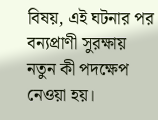বিষয়, এই ঘটনার পর বন্যপ্রাণী সুরক্ষায় নতুন কী পদক্ষেপ নেওয়া হয়।